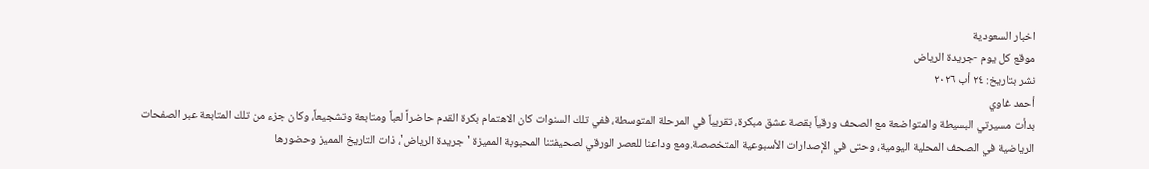اخبار السعودية
موقع كل يوم -جريدة الرياض
نشر بتاريخ: ٢٤ أب ٢٠٢٦
أحمد غاوي
بدأت مسيرتي البسيطة والمتواضعة مع الصحف ورقياً بقصة عشق مبكرة، تقريباً في المرحلة المتوسطة، ففي تلك السنوات كان الاهتمام بكرة القدم حاضراً لعباً ومتابعة وتشجيعاً، وكان جزء من تلك المتابعة عبر الصفحات الرياضية في الصحف المحلية اليومية، وحتى في الإصدارات الأسبوعية المتخصصة.ومع وداعنا للعصر الورقي لصحيفتنا المحبوبة المميزة 'جريدة الرياض'، ذات التاريخ المميز وحضورها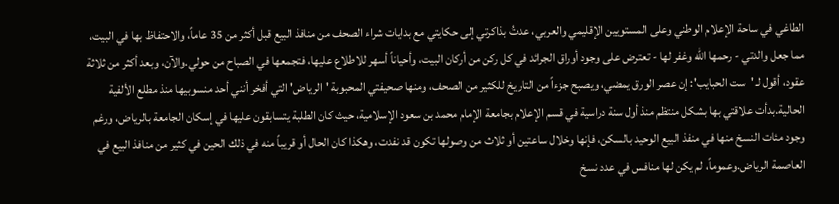الطاغي في ساحة الإعلام الوطني وعلى المستويين الإقليمي والعربي، عدتُ بذاكرتي إلى حكايتي مع بدايات شراء الصحف من منافذ البيع قبل أكثر من 35 عاماً، والاحتفاظ بها في البيت، مما جعل والدتي - رحمها الله وغفر لها - تعترض على وجود أوراق الجرائد في كل ركن من أركان البيت، وأحياناً أسهر للاطلاع عليها، فتجمعها في الصباح من حولي.والآن، وبعد أكثر من ثلاثة عقود، أقول لـ 'ست الحبايب': إن عصر الورق يمضي، ويصبح جزءاً من التاريخ للكثير من الصحف، ومنها صحيفتي المحبوبة 'الرياض' التي أفخر أنني أحد منسوبيها منذ مطلع الألفية الحالية.بدأت علاقتي بها بشكل منتظم منذ أول سنة دراسية في قسم الإعلام بجامعة الإمام محمد بن سعود الإسلامية، حيث كان الطلبة يتسابقون عليها في إسكان الجامعة بالرياض، ورغم وجود مئات النسخ منها في منفذ البيع الوحيد بالسكن، فإنها وخلال ساعتين أو ثلاث من وصولها تكون قد نفدت، وهكذا كان الحال أو قريباً منه في ذلك الحين في كثير من منافذ البيع في العاصمة الرياض.وعموماً، لم يكن لها منافس في عدد نسخ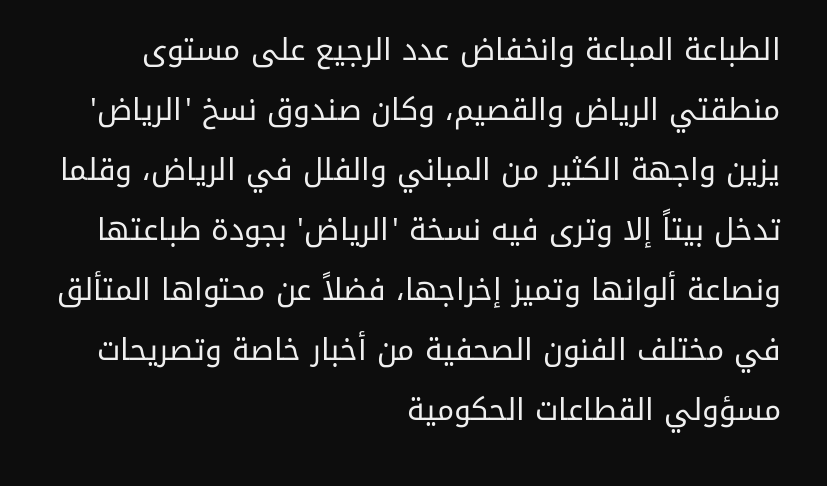الطباعة المباعة وانخفاض عدد الرجيع على مستوى منطقتي الرياض والقصيم، وكان صندوق نسخ 'الرياض' يزين واجهة الكثير من المباني والفلل في الرياض، وقلما تدخل بيتاً إلا وترى فيه نسخة 'الرياض' بجودة طباعتها ونصاعة ألوانها وتميز إخراجها، فضلاً عن محتواها المتألق في مختلف الفنون الصحفية من أخبار خاصة وتصريحات مسؤولي القطاعات الحكومية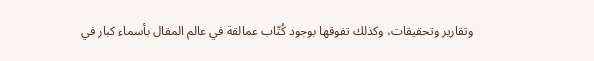وتقارير وتحقيقات، وكذلك تفوقها بوجود كُتّاب عمالقة في عالم المقال بأسماء كبار في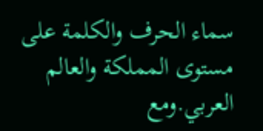سماء الحرف والكلمة على مستوى المملكة والعالم العربي.ومع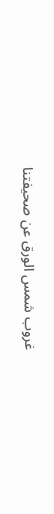غروب شمس الورق عن صحيفتنا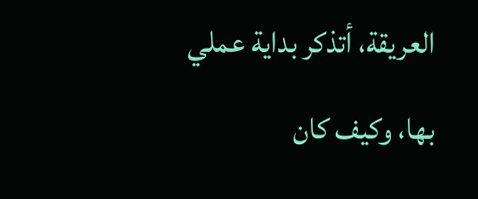العريقة، أتذكر بداية عملي بها، وكيف كان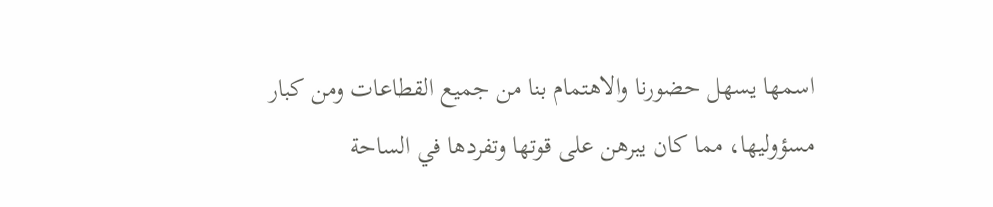اسمها يسهل حضورنا والاهتمام بنا من جميع القطاعات ومن كبار مسؤوليها، مما كان يبرهن على قوتها وتفردها في الساحة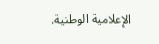الإعلامية الوطنية.